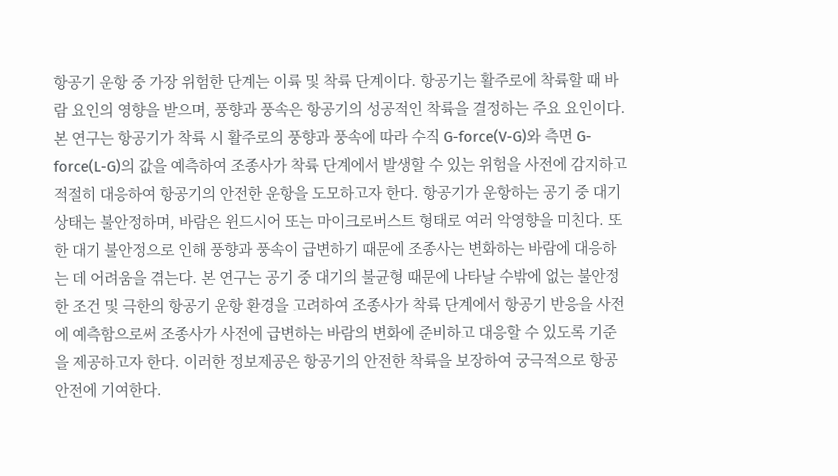항공기 운항 중 가장 위험한 단계는 이륙 및 착륙 단계이다. 항공기는 활주로에 착륙할 때 바람 요인의 영향을 받으며, 풍향과 풍속은 항공기의 성공적인 착륙을 결정하는 주요 요인이다. 본 연구는 항공기가 착륙 시 활주로의 풍향과 풍속에 따라 수직 G-force(V-G)와 측면 G-force(L-G)의 값을 예측하여 조종사가 착륙 단계에서 발생할 수 있는 위험을 사전에 감지하고 적절히 대응하여 항공기의 안전한 운항을 도모하고자 한다. 항공기가 운항하는 공기 중 대기상태는 불안정하며, 바람은 윈드시어 또는 마이크로버스트 형태로 여러 악영향을 미친다. 또한 대기 불안정으로 인해 풍향과 풍속이 급변하기 때문에 조종사는 변화하는 바람에 대응하는 데 어려움을 겪는다. 본 연구는 공기 중 대기의 불균형 때문에 나타날 수밖에 없는 불안정한 조건 및 극한의 항공기 운항 환경을 고려하여 조종사가 착륙 단계에서 항공기 반응을 사전에 예측함으로써 조종사가 사전에 급변하는 바람의 변화에 준비하고 대응할 수 있도록 기준을 제공하고자 한다. 이러한 정보제공은 항공기의 안전한 착륙을 보장하여 궁극적으로 항공 안전에 기여한다.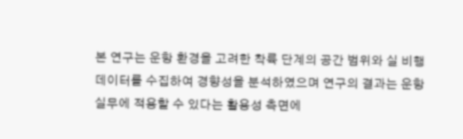본 연구는 운항 환경을 고려한 착륙 단계의 공간 범위와 실 비행 데이터를 수집하여 경향성을 분석하였으며 연구의 결과는 운항 실무에 적용할 수 있다는 활용성 측면에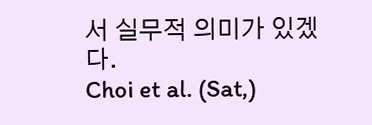서 실무적 의미가 있겠다.
Choi et al. (Sat,)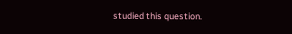studied this question.